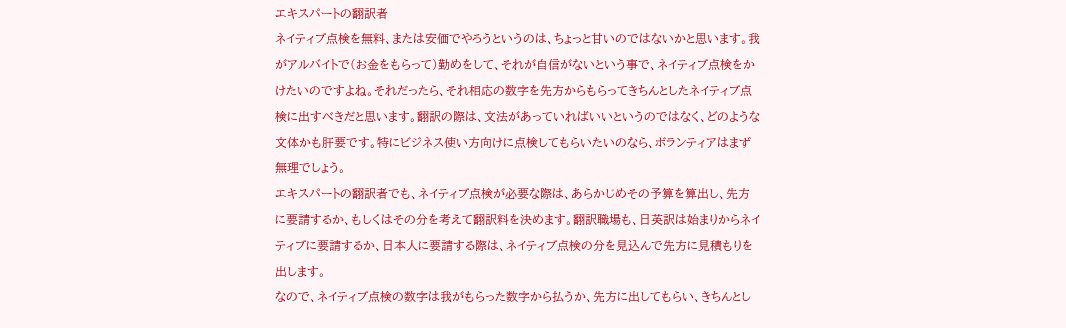エキスパートの翻訳者
ネイティブ点検を無料、または安価でやろうというのは、ちょっと甘いのではないかと思います。我がアルバイトで(お金をもらって)勤めをして、それが自信がないという事で、ネイティブ点検をかけたいのですよね。それだったら、それ相応の数字を先方からもらってきちんとしたネイティブ点検に出すべきだと思います。翻訳の際は、文法があっていればいいというのではなく、どのような文体かも肝要です。特にビジネス使い方向けに点検してもらいたいのなら、ボランティアはまず無理でしょう。
エキスパートの翻訳者でも、ネイティブ点検が必要な際は、あらかじめその予算を算出し、先方に要請するか、もしくはその分を考えて翻訳料を決めます。翻訳職場も、日英訳は始まりからネイティブに要請するか、日本人に要請する際は、ネイティブ点検の分を見込んで先方に見積もりを出します。
なので、ネイティブ点検の数字は我がもらった数字から払うか、先方に出してもらい、きちんとし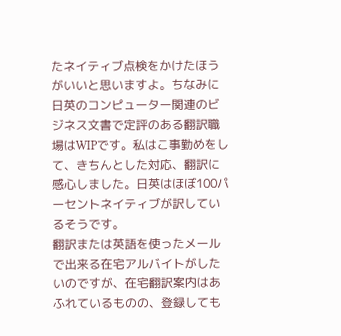たネイティブ点検をかけたほうがいいと思いますよ。ちなみに日英のコンピューター関連のビジネス文書で定評のある翻訳職場はWIPです。私はこ事勤めをして、きちんとした対応、翻訳に感心しました。日英はほぼ100パーセントネイティブが訳しているそうです。
翻訳または英語を使ったメールで出来る在宅アルバイトがしたいのですが、在宅翻訳案内はあふれているものの、登録しても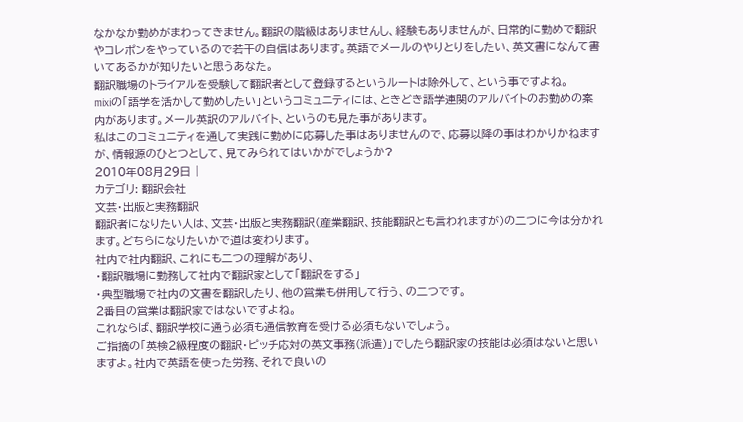なかなか勤めがまわってきません。翻訳の階級はありませんし、経験もありませんが、日常的に勤めで翻訳やコレポンをやっているので若干の自信はあります。英語でメールのやりとりをしたい、英文書になんて書いてあるかが知りたいと思うあなた。
翻訳職場のトライアルを受験して翻訳者として登録するというルートは除外して、という事ですよね。
mixiの「語学を活かして勤めしたい」というコミュニティには、ときどき語学連関のアルバイトのお勤めの案内があります。メール英訳のアルバイト、というのも見た事があります。
私はこのコミュニティを通して実践に勤めに応募した事はありませんので、応募以降の事はわかりかねますが、情報源のひとつとして、見てみられてはいかがでしょうか?
2010年08月29日 |
カテゴリ: 翻訳会社
文芸・出版と実務翻訳
翻訳者になりたい人は、文芸・出版と実務翻訳(産業翻訳、技能翻訳とも言われますが)の二つに今は分かれます。どちらになりたいかで道は変わります。
社内で社内翻訳、これにも二つの理解があり、
・翻訳職場に勤務して社内で翻訳家として「翻訳をする」
・典型職場で社内の文書を翻訳したり、他の営業も併用して行う、の二つです。
2番目の営業は翻訳家ではないですよね。
これならば、翻訳学校に通う必須も通信教育を受ける必須もないでしょう。
ご指摘の「英検2級程度の翻訳・ピッチ応対の英文事務(派遣)」でしたら翻訳家の技能は必須はないと思いますよ。社内で英語を使った労務、それで良いの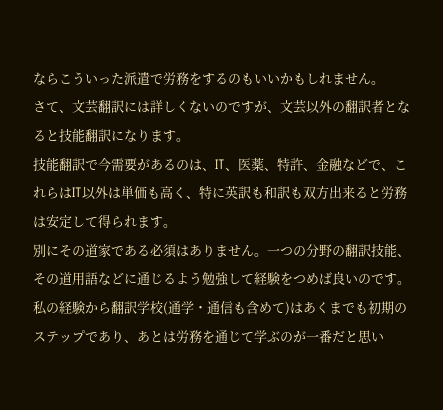ならこういった派遣で労務をするのもいいかもしれません。
さて、文芸翻訳には詳しくないのですが、文芸以外の翻訳者となると技能翻訳になります。
技能翻訳で今需要があるのは、IT、医薬、特許、金融などで、これらはIT以外は単価も高く、特に英訳も和訳も双方出来ると労務は安定して得られます。
別にその道家である必須はありません。一つの分野の翻訳技能、その道用語などに通じるよう勉強して経験をつめば良いのです。
私の経験から翻訳学校(通学・通信も含めて)はあくまでも初期のステップであり、あとは労務を通じて学ぶのが一番だと思い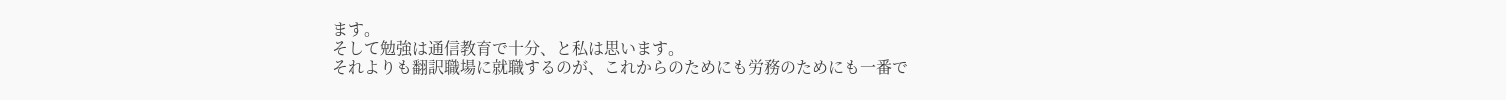ます。
そして勉強は通信教育で十分、と私は思います。
それよりも翻訳職場に就職するのが、これからのためにも労務のためにも一番で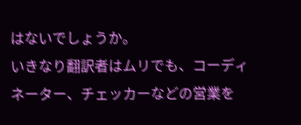はないでしょうか。
いきなり翻訳者はムリでも、コーディネーター、チェッカーなどの営業を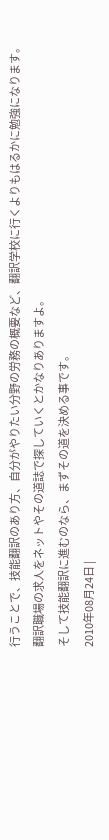行うことで、技能翻訳のあり方、自分がやりたい分野の労務の概要など、翻訳学校に行くよりもはるかに勉強になります。
翻訳職場の求人をネットやその道誌で探していくとかなりありますよ。
そして技能翻訳に進むのなら、まずその道を決める事です。
2010年08月24日 |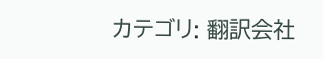カテゴリ: 翻訳会社